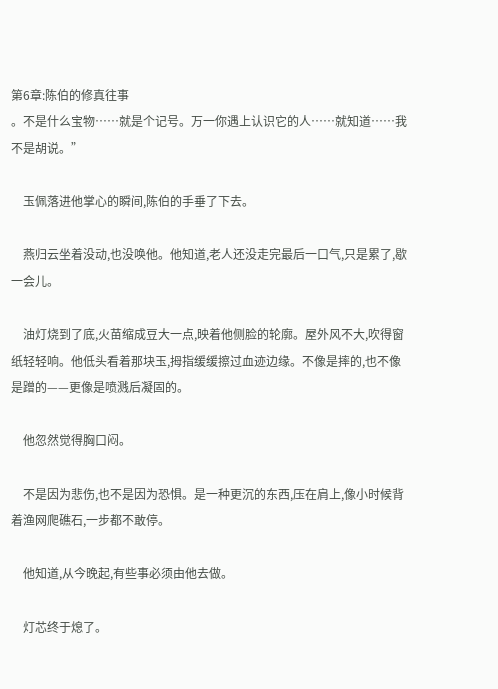第6章:陈伯的修真往事
。不是什么宝物……就是个记号。万一你遇上认识它的人……就知道……我不是胡说。”

    玉佩落进他掌心的瞬间,陈伯的手垂了下去。

    燕归云坐着没动,也没唤他。他知道,老人还没走完最后一口气,只是累了,歇一会儿。

    油灯烧到了底,火苗缩成豆大一点,映着他侧脸的轮廓。屋外风不大,吹得窗纸轻轻响。他低头看着那块玉,拇指缓缓擦过血迹边缘。不像是摔的,也不像是蹭的——更像是喷溅后凝固的。

    他忽然觉得胸口闷。

    不是因为悲伤,也不是因为恐惧。是一种更沉的东西,压在肩上,像小时候背着渔网爬礁石,一步都不敢停。

    他知道,从今晚起,有些事必须由他去做。

    灯芯终于熄了。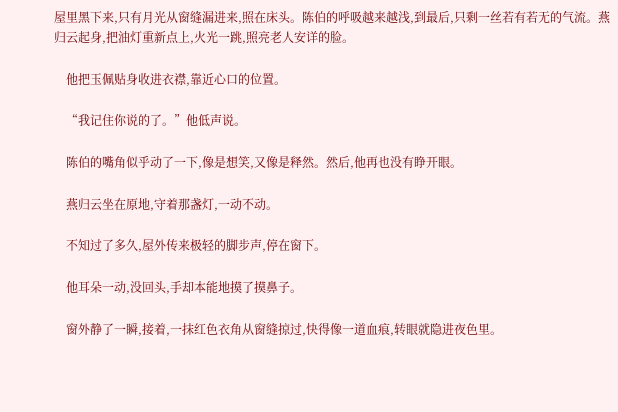屋里黑下来,只有月光从窗缝漏进来,照在床头。陈伯的呼吸越来越浅,到最后,只剩一丝若有若无的气流。燕归云起身,把油灯重新点上,火光一跳,照亮老人安详的脸。

    他把玉佩贴身收进衣襟,靠近心口的位置。

    “我记住你说的了。”他低声说。

    陈伯的嘴角似乎动了一下,像是想笑,又像是释然。然后,他再也没有睁开眼。

    燕归云坐在原地,守着那盏灯,一动不动。

    不知过了多久,屋外传来极轻的脚步声,停在窗下。

    他耳朵一动,没回头,手却本能地摸了摸鼻子。

    窗外静了一瞬,接着,一抹红色衣角从窗缝掠过,快得像一道血痕,转眼就隐进夜色里。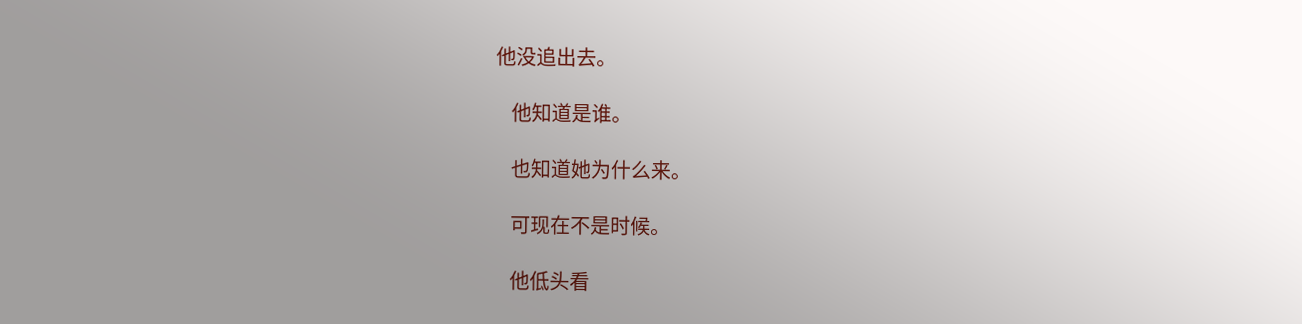他没追出去。

    他知道是谁。

    也知道她为什么来。

    可现在不是时候。

    他低头看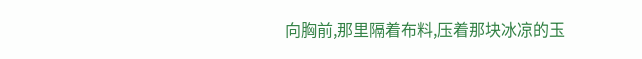向胸前,那里隔着布料,压着那块冰凉的玉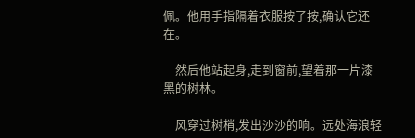佩。他用手指隔着衣服按了按,确认它还在。

    然后他站起身,走到窗前,望着那一片漆黑的树林。

    风穿过树梢,发出沙沙的响。远处海浪轻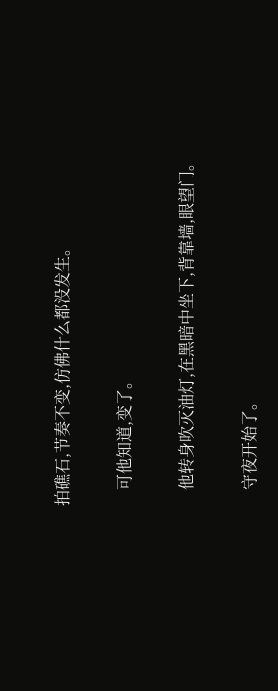拍礁石,节奏不变,仿佛什么都没发生。

    可他知道,变了。

    他转身吹灭油灯,在黑暗中坐下,背靠墙,眼望门。

    守夜开始了。